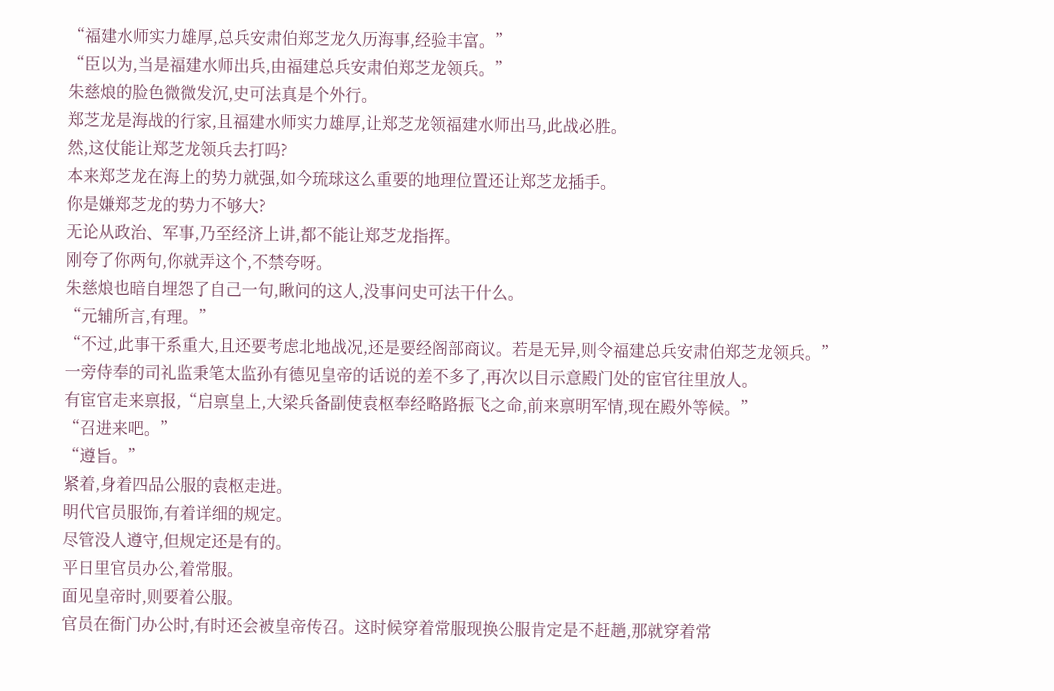“福建水师实力雄厚,总兵安肃伯郑芝龙久历海事,经验丰富。”
“臣以为,当是福建水师出兵,由福建总兵安肃伯郑芝龙领兵。”
朱慈烺的脸色微微发沉,史可法真是个外行。
郑芝龙是海战的行家,且福建水师实力雄厚,让郑芝龙领福建水师出马,此战必胜。
然,这仗能让郑芝龙领兵去打吗?
本来郑芝龙在海上的势力就强,如今琉球这么重要的地理位置还让郑芝龙插手。
你是嫌郑芝龙的势力不够大?
无论从政治、军事,乃至经济上讲,都不能让郑芝龙指挥。
刚夸了你两句,你就弄这个,不禁夸呀。
朱慈烺也暗自埋怨了自己一句,瞅问的这人,没事问史可法干什么。
“元辅所言,有理。”
“不过,此事干系重大,且还要考虑北地战况,还是要经阁部商议。若是无异,则令福建总兵安肃伯郑芝龙领兵。”
一旁侍奉的司礼监秉笔太监孙有德见皇帝的话说的差不多了,再次以目示意殿门处的宦官往里放人。
有宦官走来禀报,“启禀皇上,大梁兵备副使袁枢奉经略路振飞之命,前来禀明军情,现在殿外等候。”
“召进来吧。”
“遵旨。”
紧着,身着四品公服的袁枢走进。
明代官员服饰,有着详细的规定。
尽管没人遵守,但规定还是有的。
平日里官员办公,着常服。
面见皇帝时,则要着公服。
官员在衙门办公时,有时还会被皇帝传召。这时候穿着常服现换公服肯定是不赶趟,那就穿着常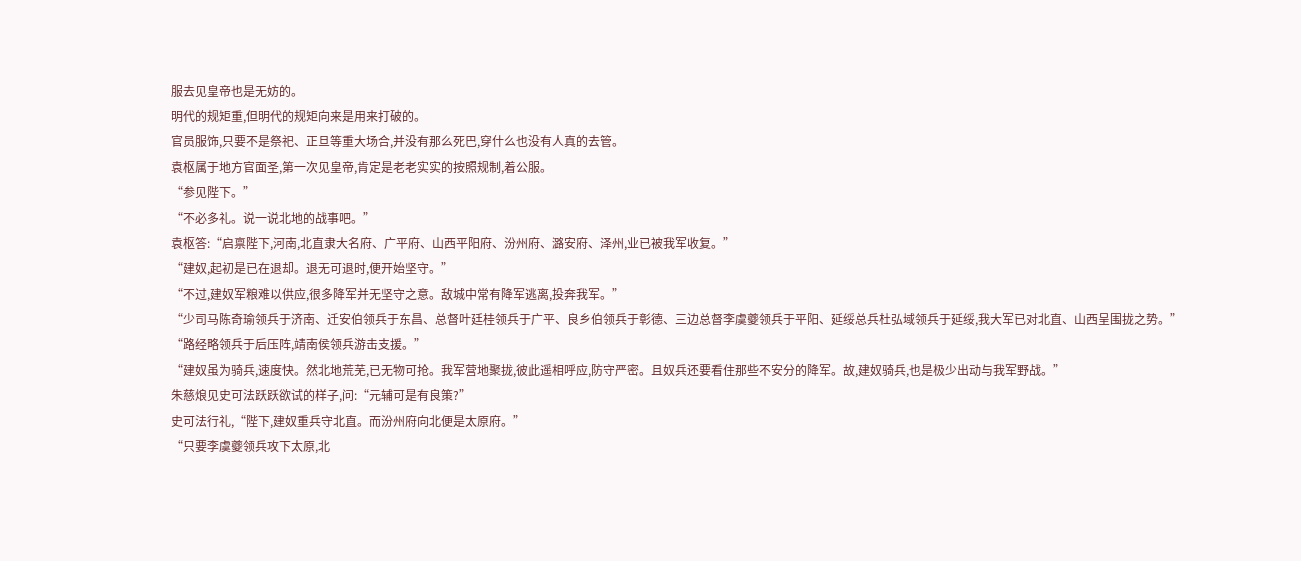服去见皇帝也是无妨的。
明代的规矩重,但明代的规矩向来是用来打破的。
官员服饰,只要不是祭祀、正旦等重大场合,并没有那么死巴,穿什么也没有人真的去管。
袁枢属于地方官面圣,第一次见皇帝,肯定是老老实实的按照规制,着公服。
“参见陛下。”
“不必多礼。说一说北地的战事吧。”
袁枢答:“启禀陛下,河南,北直隶大名府、广平府、山西平阳府、汾州府、潞安府、泽州,业已被我军收复。”
“建奴,起初是已在退却。退无可退时,便开始坚守。”
“不过,建奴军粮难以供应,很多降军并无坚守之意。敌城中常有降军逃离,投奔我军。”
“少司马陈奇瑜领兵于济南、迁安伯领兵于东昌、总督叶廷桂领兵于广平、良乡伯领兵于彰德、三边总督李虞夔领兵于平阳、延绥总兵杜弘域领兵于延绥,我大军已对北直、山西呈围拢之势。”
“路经略领兵于后压阵,靖南侯领兵游击支援。”
“建奴虽为骑兵,速度快。然北地荒芜,已无物可抢。我军营地聚拢,彼此遥相呼应,防守严密。且奴兵还要看住那些不安分的降军。故,建奴骑兵,也是极少出动与我军野战。”
朱慈烺见史可法跃跃欲试的样子,问:“元辅可是有良策?”
史可法行礼,“陛下,建奴重兵守北直。而汾州府向北便是太原府。”
“只要李虞夔领兵攻下太原,北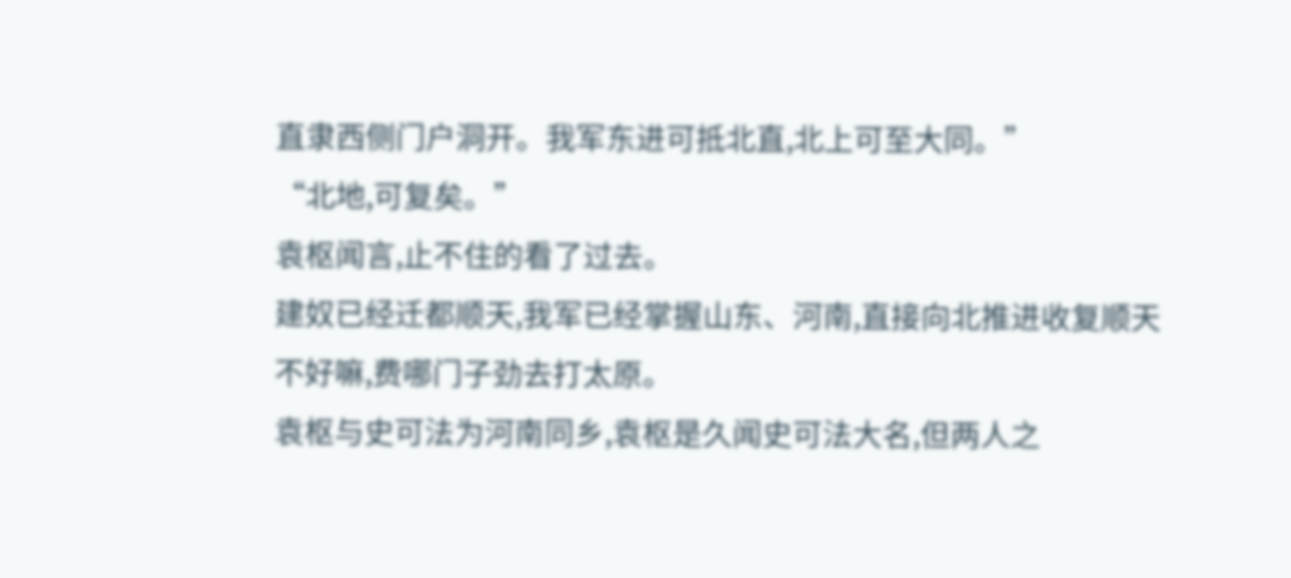直隶西侧门户洞开。我军东进可抵北直,北上可至大同。”
“北地,可复矣。”
袁枢闻言,止不住的看了过去。
建奴已经迁都顺天,我军已经掌握山东、河南,直接向北推进收复顺天不好嘛,费哪门子劲去打太原。
袁枢与史可法为河南同乡,袁枢是久闻史可法大名,但两人之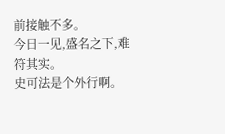前接触不多。
今日一见,盛名之下,难符其实。
史可法是个外行啊。